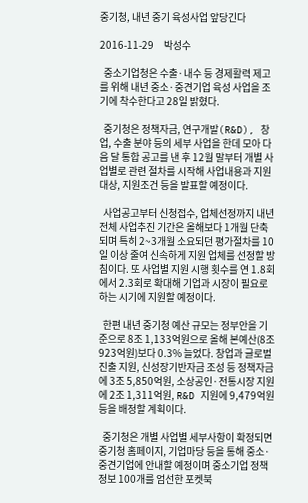중기청, 내년 중기 육성사업 앞당긴다

2016-11-29     박성수

  중소기업청은 수출·내수 등 경제활력 제고를 위해 내년 중소·중견기업 육성 사업을 조기에 착수한다고 28일 밝혔다.

  중기청은 정책자금, 연구개발(R&D), 창업, 수출 분야 등의 세부 사업을 한데 모아 다음 달 통합 공고를 낸 후 12월 말부터 개별 사업별로 관련 절차를 시작해 사업내용과 지원대상, 지원조건 등을 발표할 예정이다.

  사업공고부터 신청접수, 업체선정까지 내년 전체 사업추진 기간은 올해보다 1개월 단축되며 특히 2~3개월 소요되던 평가절차를 10일 이상 줄여 신속하게 지원 업체를 선정할 방침이다. 또 사업별 지원 시행 횟수를 연 1.8회에서 2.3회로 확대해 기업과 시장이 필요로 하는 시기에 지원할 예정이다.

  한편 내년 중기청 예산 규모는 정부안을 기준으로 8조 1,133억원으로 올해 본예산(8조 923억원)보다 0.3% 늘었다. 창업과 글로벌 진출 지원, 신성장기반자금 조성 등 정책자금에 3조 5,850억원, 소상공인·전통시장 지원에 2조 1,311억원, R&D 지원에 9,479억원 등을 배정할 계획이다.

  중기청은 개별 사업별 세부사항이 확정되면 중기청 홈페이지, 기업마당 등을 통해 중소·중견기업에 안내할 예정이며 중소기업 정책정보 100개를 엄선한 포켓북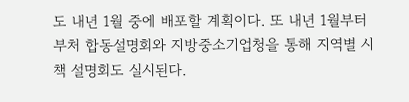도 내년 1월 중에 배포할 계획이다. 또 내년 1월부터 부처 합동설명회와 지방중소기업청을 통해 지역별 시책 설명회도 실시된다.